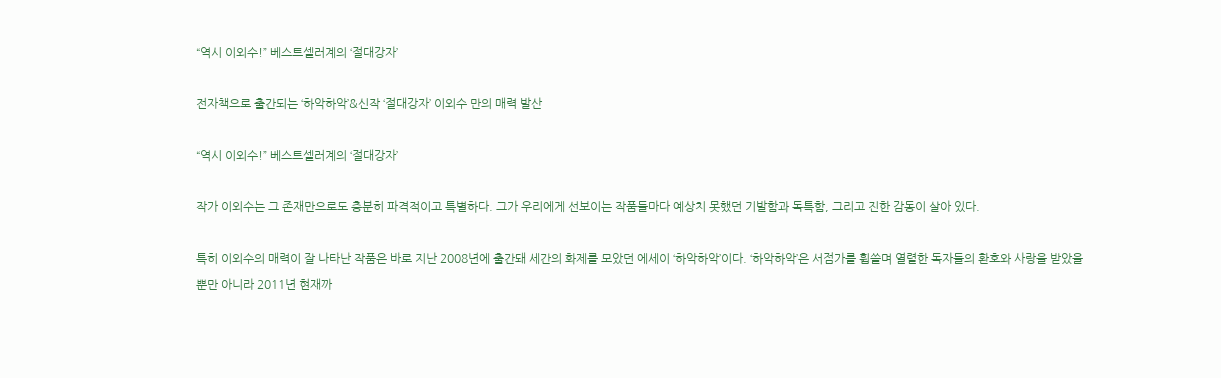“역시 이외수!” 베스트셀러계의 ‘절대강자’

전자책으로 출간되는 ‘하악하악’&신작 ‘절대강자’ 이외수 만의 매력 발산

“역시 이외수!” 베스트셀러계의 ‘절대강자’

작가 이외수는 그 존재만으로도 충분히 파격적이고 특별하다. 그가 우리에게 선보이는 작품들마다 예상치 못했던 기발함과 독특함, 그리고 진한 감동이 살아 있다.

특히 이외수의 매력이 잘 나타난 작품은 바로 지난 2008년에 출간돼 세간의 화제를 모았던 에세이 ‘하악하악’이다. ‘하악하악’은 서점가를 휩쓸며 열렬한 독자들의 환호와 사랑을 받았을 뿐만 아니라 2011년 현재까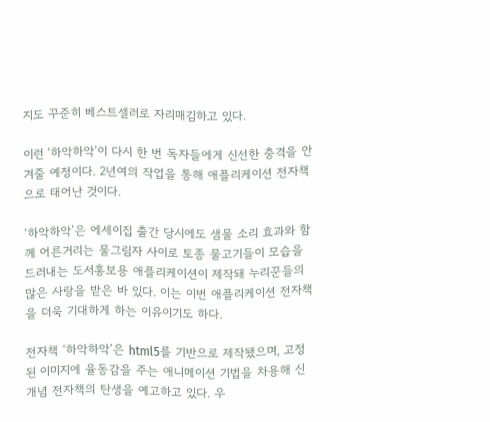지도 꾸준히 베스트셀러로 자리매김하고 있다.

이런 ‘하악하악’이 다시 한 번 독자들에게 신선한 충격을 안겨줄 예정이다. 2년여의 작업을 통해 애플리케이션 전자책으로 태어난 것이다.

‘하악하악’은 에세이집 출간 당시에도 샘물 소리 효과와 함께 어른거리는 물그림자 사이로 토종 물고기들이 모습을 드러내는 도서홍보용 애플리케이션이 제작돼 누리꾼들의 많은 사랑을 받은 바 있다. 이는 이번 애플리케이션 전자책을 더욱 기대하게 하는 이유이기도 하다.

전자책 ‘하악하악’은 html5를 기반으로 제작됐으며, 고정된 이미지에 율동감을 주는 애니메이션 기법을 차용해 신개념 전자책의 탄생을 예고하고 있다. 우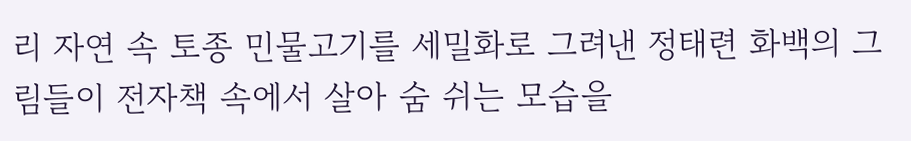리 자연 속 토종 민물고기를 세밀화로 그려낸 정태련 화백의 그림들이 전자책 속에서 살아 숨 쉬는 모습을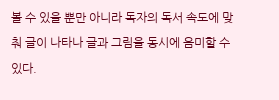볼 수 있을 뿐만 아니라 독자의 독서 속도에 맞춰 글이 나타나 글과 그림을 동시에 음미할 수 있다.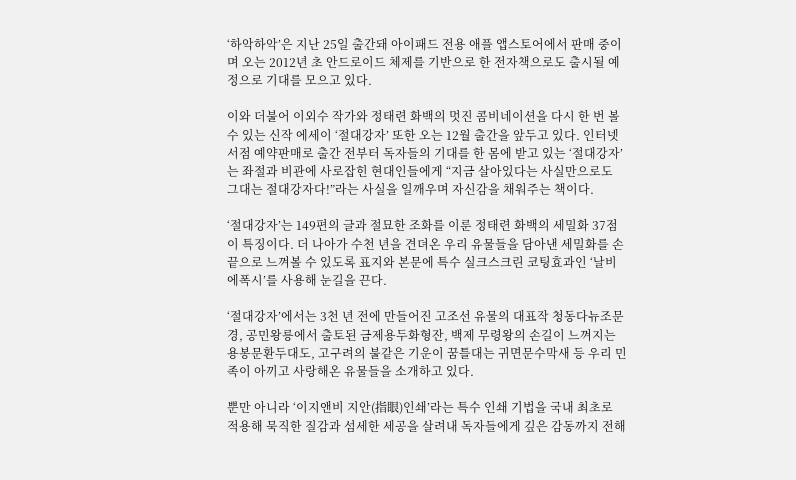‘하악하악’은 지난 25일 출간돼 아이패드 전용 애플 앱스토어에서 판매 중이며 오는 2012년 초 안드로이드 체제를 기반으로 한 전자책으로도 출시될 예정으로 기대를 모으고 있다.

이와 더불어 이외수 작가와 정태련 화백의 멋진 콤비네이션을 다시 한 번 볼 수 있는 신작 에세이 ‘절대강자’ 또한 오는 12월 출간을 앞두고 있다. 인터넷 서점 예약판매로 출간 전부터 독자들의 기대를 한 몸에 받고 있는 ‘절대강자’는 좌절과 비관에 사로잡힌 현대인들에게 “지금 살아있다는 사실만으로도 그대는 절대강자다!”라는 사실을 일깨우며 자신감을 채워주는 책이다.

‘절대강자’는 149편의 글과 절묘한 조화를 이룬 정태련 화백의 세밀화 37점이 특징이다. 더 나아가 수천 년을 견뎌온 우리 유물들을 담아낸 세밀화를 손끝으로 느껴볼 수 있도록 표지와 본문에 특수 실크스크린 코팅효과인 ‘날비에폭시’를 사용해 눈길을 끈다.

‘절대강자’에서는 3천 년 전에 만들어진 고조선 유물의 대표작 청동다뉴조문경, 공민왕릉에서 출토된 금제용두화형잔, 백제 무령왕의 손길이 느껴지는 용봉문환두대도, 고구려의 불같은 기운이 꿈틀대는 귀면문수막새 등 우리 민족이 아끼고 사랑해온 유물들을 소개하고 있다.

뿐만 아니라 ‘이지앤비 지안(指眼)인쇄’라는 특수 인쇄 기법을 국내 최초로 적용해 묵직한 질감과 섬세한 세공을 살려내 독자들에게 깊은 감동까지 전해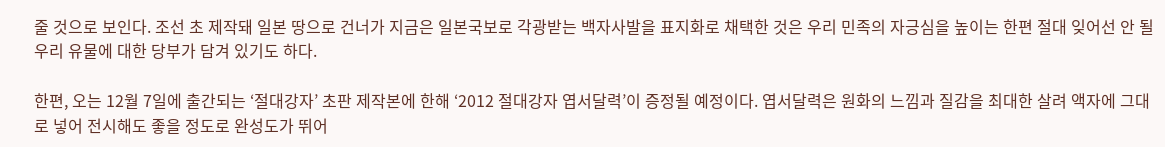줄 것으로 보인다. 조선 초 제작돼 일본 땅으로 건너가 지금은 일본국보로 각광받는 백자사발을 표지화로 채택한 것은 우리 민족의 자긍심을 높이는 한편 절대 잊어선 안 될 우리 유물에 대한 당부가 담겨 있기도 하다.

한편, 오는 12월 7일에 출간되는 ‘절대강자’ 초판 제작본에 한해 ‘2012 절대강자 엽서달력’이 증정될 예정이다. 엽서달력은 원화의 느낌과 질감을 최대한 살려 액자에 그대로 넣어 전시해도 좋을 정도로 완성도가 뛰어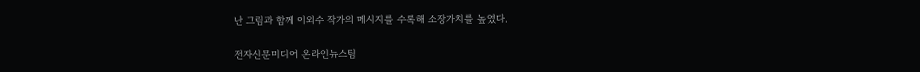난 그림과 함께 이외수 작가의 메시지를 수록해 소장가치를 높였다.

전자신문미디어 온라인뉴스팀